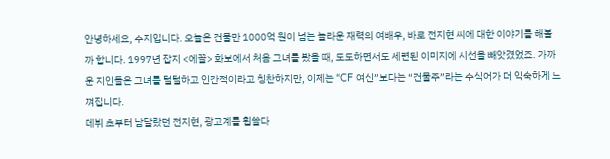안녕하세요, 수지입니다. 오늘은 건물만 1000억 원이 넘는 놀라운 재력의 여배우, 바로 전지현 씨에 대한 이야기를 해볼까 합니다. 1997년 잡지 <에꼴> 화보에서 처음 그녀를 봤을 때, 도도하면서도 세련된 이미지에 시선을 빼앗겼었죠. 가까운 지인들은 그녀를 털털하고 인간적이라고 칭찬하지만, 이제는 “CF 여신”보다는 “건물주”라는 수식어가 더 익숙하게 느껴집니다.
데뷔 초부터 남달랐던 전지현, 광고계를 휩쓸다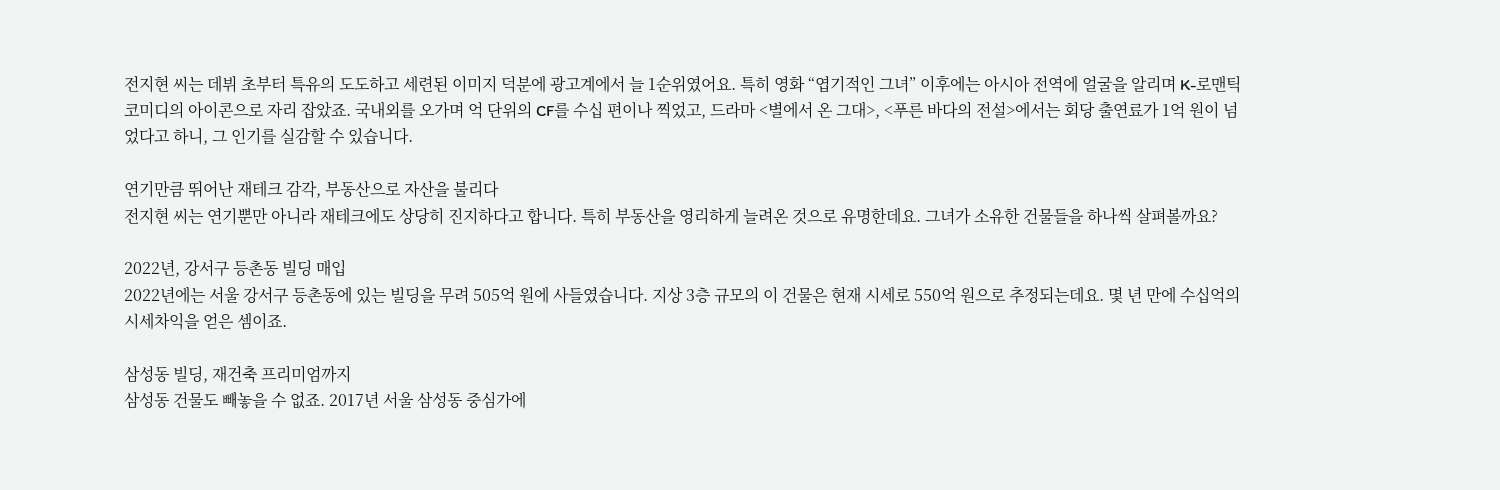전지현 씨는 데뷔 초부터 특유의 도도하고 세련된 이미지 덕분에 광고계에서 늘 1순위였어요. 특히 영화 “엽기적인 그녀” 이후에는 아시아 전역에 얼굴을 알리며 K-로맨틱 코미디의 아이콘으로 자리 잡았죠. 국내외를 오가며 억 단위의 CF를 수십 편이나 찍었고, 드라마 <별에서 온 그대>, <푸른 바다의 전설>에서는 회당 출연료가 1억 원이 넘었다고 하니, 그 인기를 실감할 수 있습니다.

연기만큼 뛰어난 재테크 감각, 부동산으로 자산을 불리다
전지현 씨는 연기뿐만 아니라 재테크에도 상당히 진지하다고 합니다. 특히 부동산을 영리하게 늘려온 것으로 유명한데요. 그녀가 소유한 건물들을 하나씩 살펴볼까요?

2022년, 강서구 등촌동 빌딩 매입
2022년에는 서울 강서구 등촌동에 있는 빌딩을 무려 505억 원에 사들였습니다. 지상 3층 규모의 이 건물은 현재 시세로 550억 원으로 추정되는데요. 몇 년 만에 수십억의 시세차익을 얻은 셈이죠.

삼성동 빌딩, 재건축 프리미엄까지
삼성동 건물도 빼놓을 수 없죠. 2017년 서울 삼성동 중심가에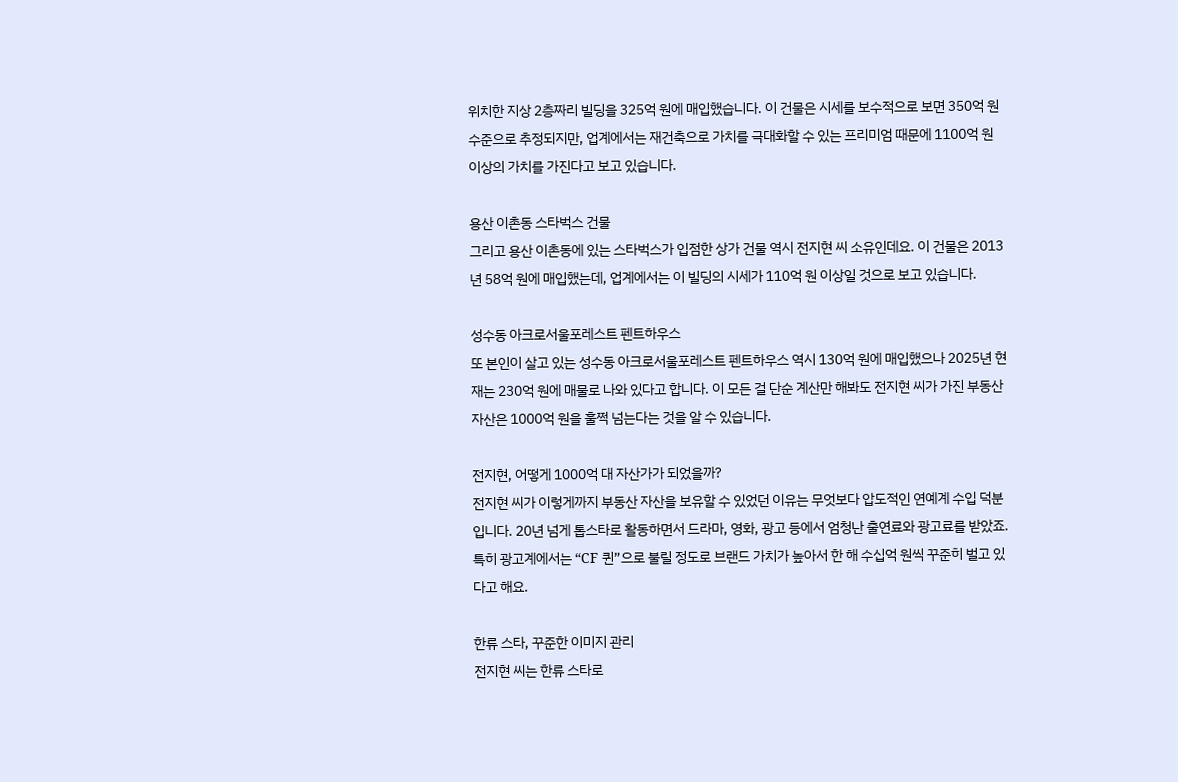위치한 지상 2층짜리 빌딩을 325억 원에 매입했습니다. 이 건물은 시세를 보수적으로 보면 350억 원 수준으로 추정되지만, 업계에서는 재건축으로 가치를 극대화할 수 있는 프리미엄 때문에 1100억 원 이상의 가치를 가진다고 보고 있습니다.

용산 이촌동 스타벅스 건물
그리고 용산 이촌동에 있는 스타벅스가 입점한 상가 건물 역시 전지현 씨 소유인데요. 이 건물은 2013년 58억 원에 매입했는데, 업계에서는 이 빌딩의 시세가 110억 원 이상일 것으로 보고 있습니다.

성수동 아크로서울포레스트 펜트하우스
또 본인이 살고 있는 성수동 아크로서울포레스트 펜트하우스 역시 130억 원에 매입했으나 2025년 현재는 230억 원에 매물로 나와 있다고 합니다. 이 모든 걸 단순 계산만 해봐도 전지현 씨가 가진 부동산 자산은 1000억 원을 훌쩍 넘는다는 것을 알 수 있습니다.

전지현, 어떻게 1000억 대 자산가가 되었을까?
전지현 씨가 이렇게까지 부동산 자산을 보유할 수 있었던 이유는 무엇보다 압도적인 연예계 수입 덕분입니다. 20년 넘게 톱스타로 활동하면서 드라마, 영화, 광고 등에서 엄청난 출연료와 광고료를 받았죠. 특히 광고계에서는 “CF 퀸”으로 불릴 정도로 브랜드 가치가 높아서 한 해 수십억 원씩 꾸준히 벌고 있다고 해요.

한류 스타, 꾸준한 이미지 관리
전지현 씨는 한류 스타로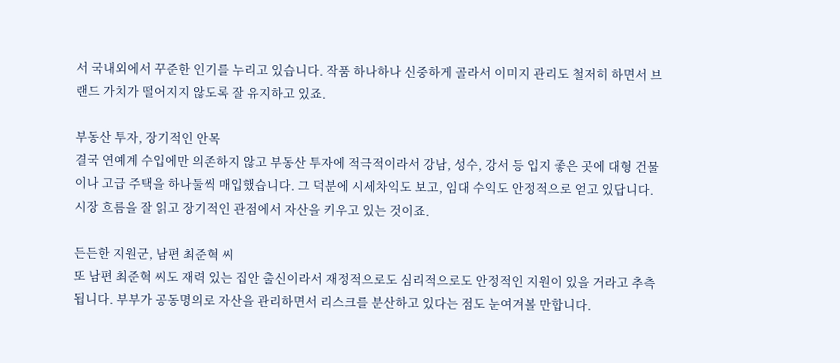서 국내외에서 꾸준한 인기를 누리고 있습니다. 작품 하나하나 신중하게 골라서 이미지 관리도 철저히 하면서 브랜드 가치가 떨어지지 않도록 잘 유지하고 있죠.

부동산 투자, 장기적인 안목
결국 연예계 수입에만 의존하지 않고 부동산 투자에 적극적이라서 강남, 성수, 강서 등 입지 좋은 곳에 대형 건물이나 고급 주택을 하나둘씩 매입했습니다. 그 덕분에 시세차익도 보고, 임대 수익도 안정적으로 얻고 있답니다. 시장 흐름을 잘 읽고 장기적인 관점에서 자산을 키우고 있는 것이죠.

든든한 지원군, 남편 최준혁 씨
또 남편 최준혁 씨도 재력 있는 집안 출신이라서 재정적으로도 심리적으로도 안정적인 지원이 있을 거라고 추측됩니다. 부부가 공동명의로 자산을 관리하면서 리스크를 분산하고 있다는 점도 눈여겨볼 만합니다.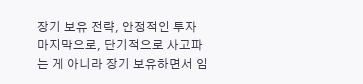장기 보유 전략, 안정적인 투자
마지막으로, 단기적으로 사고파는 게 아니라 장기 보유하면서 임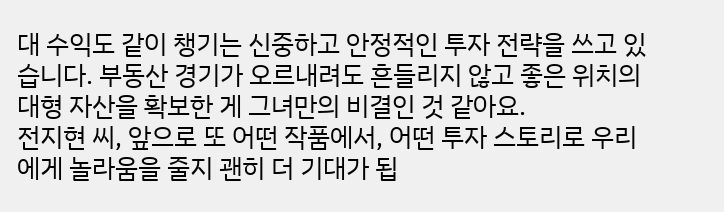대 수익도 같이 챙기는 신중하고 안정적인 투자 전략을 쓰고 있습니다. 부동산 경기가 오르내려도 흔들리지 않고 좋은 위치의 대형 자산을 확보한 게 그녀만의 비결인 것 같아요.
전지현 씨, 앞으로 또 어떤 작품에서, 어떤 투자 스토리로 우리에게 놀라움을 줄지 괜히 더 기대가 됩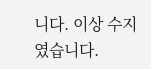니다. 이상 수지였습니다.